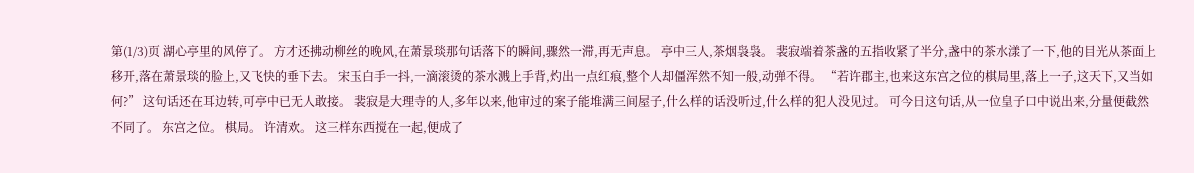第(1/3)页 湖心亭里的风停了。 方才还拂动柳丝的晚风,在萧景琰那句话落下的瞬间,骤然一滞,再无声息。 亭中三人,茶烟袅袅。 裴寂端着茶盏的五指收紧了半分,盏中的茶水漾了一下,他的目光从茶面上移开,落在萧景琰的脸上,又飞快的垂下去。 宋玉白手一抖,一滴滚烫的茶水溅上手背,灼出一点红痕,整个人却僵浑然不知一般,动弹不得。 “若许郡主,也来这东宫之位的棋局里,落上一子,这天下,又当如何?” 这句话还在耳边转,可亭中已无人敢接。 裴寂是大理寺的人,多年以来,他审过的案子能堆满三间屋子,什么样的话没听过,什么样的犯人没见过。 可今日这句话,从一位皇子口中说出来,分量便截然不同了。 东宫之位。 棋局。 许清欢。 这三样东西搅在一起,便成了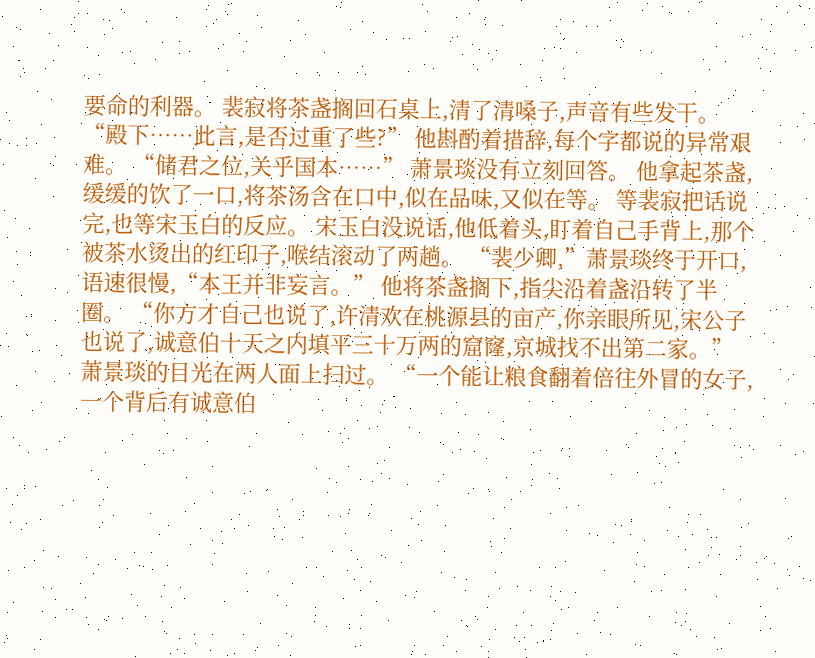要命的利器。 裴寂将茶盏搁回石桌上,清了清嗓子,声音有些发干。 “殿下……此言,是否过重了些?” 他斟酌着措辞,每个字都说的异常艰难。 “储君之位,关乎国本……” 萧景琰没有立刻回答。 他拿起茶盏,缓缓的饮了一口,将茶汤含在口中,似在品味,又似在等。 等裴寂把话说完,也等宋玉白的反应。 宋玉白没说话,他低着头,盯着自己手背上,那个被茶水烫出的红印子,喉结滚动了两趟。 “裴少卿,”萧景琰终于开口,语速很慢,“本王并非妄言。” 他将茶盏搁下,指尖沿着盏沿转了半圈。 “你方才自己也说了,许清欢在桃源县的亩产,你亲眼所见,宋公子也说了,诚意伯十天之内填平三十万两的窟窿,京城找不出第二家。” 萧景琰的目光在两人面上扫过。 “一个能让粮食翻着倍往外冒的女子,一个背后有诚意伯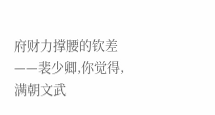府财力撑腰的钦差——裴少卿,你觉得,满朝文武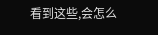看到这些,会怎么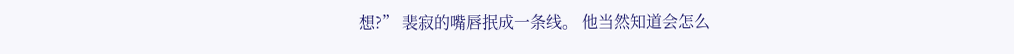想?” 裴寂的嘴唇抿成一条线。 他当然知道会怎么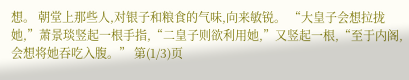想。 朝堂上那些人,对银子和粮食的气味,向来敏锐。 “大皇子会想拉拢她,”萧景琰竖起一根手指,“二皇子则欲利用她,”又竖起一根,“至于内阁,会想将她吞吃入腹。” 第(1/3)页